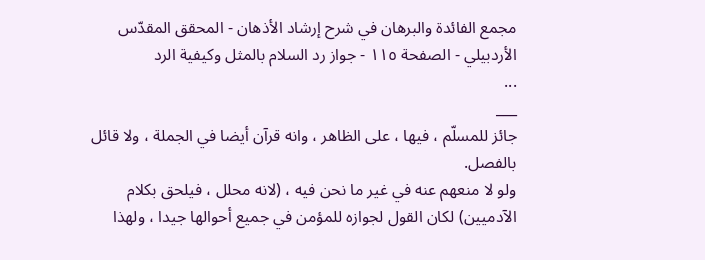مجمع الفائدة والبرهان في شرح إرشاد الأذهان - المحقق المقدّس الأردبيلي - الصفحة ١١٥ - جواز رد السلام بالمثل وكيفية الرد
...
___
جائز للمسلّم ، فيها ، على الظاهر ، وانه قرآن أيضا في الجملة ، ولا قائل بالفصل.
ولو لا منعهم عنه في غير ما نحن فيه ، (لانه محلل ، فيلحق بكلام الآدميين) لكان القول لجوازه للمؤمن في جميع أحوالها جيدا ، ولهذا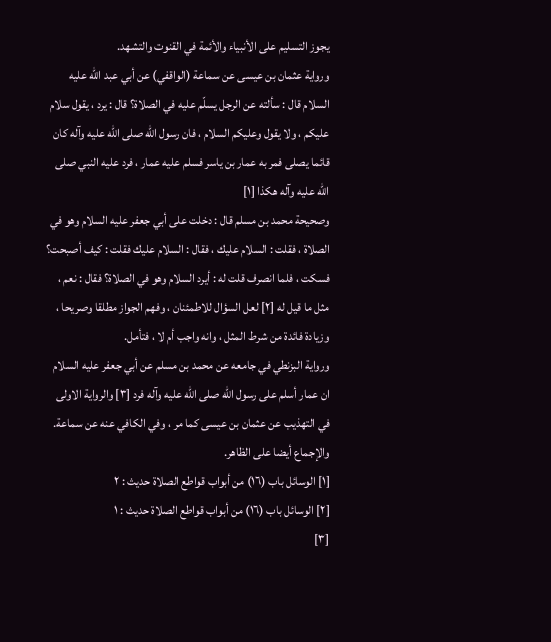يجوز التسليم على الأنبياء والأئمة في القنوت والتشهد.
ورواية عثمان بن عيسى عن سماعة (الواقفي) عن أبي عبد الله عليه السلام قال : سألته عن الرجل يسلّم عليه في الصلاة؟ قال : يرد ، يقول سلام عليكم ، ولا يقول وعليكم السلام ، فان رسول الله صلى الله عليه وآله كان قائما يصلى فمر به عمار بن ياسر فسلم عليه عمار ، فرد عليه النبي صلى الله عليه وآله هكذا [١]
وصحيحة محمد بن مسلم قال : دخلت على أبي جعفر عليه السلام وهو في الصلاة ، فقلت : السلام عليك ، فقال : السلام عليك فقلت : كيف أصبحت؟ فسكت ، فلما انصرف قلت له : أيرد السلام وهو في الصلاة؟ فقال : نعم ، مثل ما قيل له [٢] لعل السؤال للاطمئنان ، وفهم الجواز مطلقا وصريحا ، وزيادة فائدة من شرط المثل ، وانه واجب أم لا ، فتأمل.
ورواية البزنطي في جامعه عن محمد بن مسلم عن أبي جعفر عليه السلام ان عمار أسلم على رسول الله صلى الله عليه وآله فرد [٣] والرواية الاولى في التهذيب عن عثمان بن عيسى كما مر ، وفي الكافي عنه عن سماعة.
والإجماع أيضا على الظاهر.
[١] الوسائل باب (١٦) من أبواب قواطع الصلاة حديث : ٢
[٢] الوسائل باب (١٦) من أبواب قواطع الصلاة حديث : ١
[٣]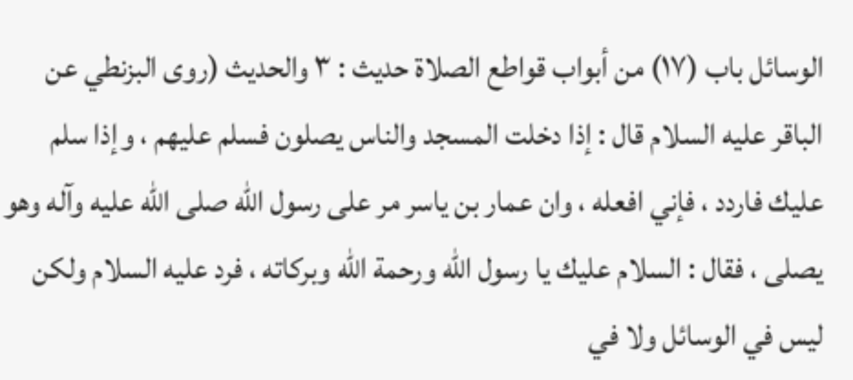الوسائل باب (١٧) من أبواب قواطع الصلاة حديث : ٣ والحديث (روى البزنطي عن الباقر عليه السلام قال : إذا دخلت المسجد والناس يصلون فسلم عليهم ، وإذا سلم عليك فاردد ، فإني افعله ، وان عمار بن ياسر مر على رسول الله صلى الله عليه وآله وهو يصلى ، فقال : السلام عليك يا رسول الله ورحمة الله وبركاته ، فرد عليه السلام ولكن ليس في الوسائل ولا في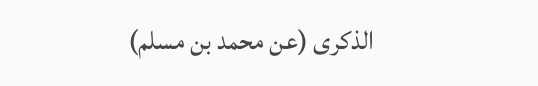الذكرى (عن محمد بن مسلم)